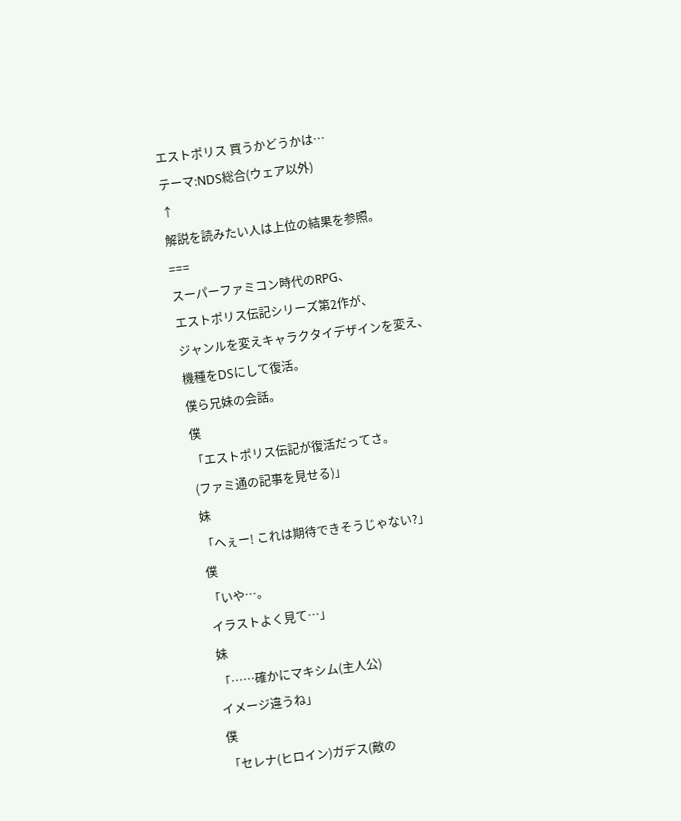エストポリス 買うかどうかは…
テーマ:NDS総合(ウェア以外)
↑
解説を読みたい人は上位の結果を参照。
===
スーパーファミコン時代のRPG、
エストポリス伝記シリーズ第2作が、
ジャンルを変えキャラクタイデザインを変え、
機種をDSにして復活。
僕ら兄妹の会話。
僕
「エストポリス伝記が復活だってさ。
(ファミ通の記事を見せる)」
妹
「へぇー! これは期待できそうじゃない?」
僕
「いや…。
イラストよく見て…」
妹
「……確かにマキシム(主人公)
イメージ違うね」
僕
「セレナ(ヒロイン)ガデス(敵の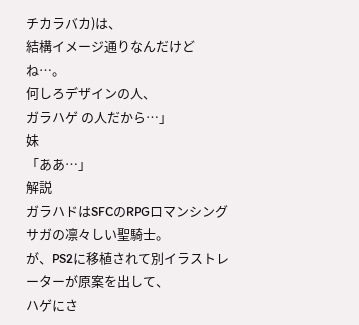チカラバカ)は、
結構イメージ通りなんだけどね…。
何しろデザインの人、
ガラハゲ の人だから…」
妹
「ああ…」
解説
ガラハドはSFCのRPGロマンシングサガの凛々しい聖騎士。
が、PS2に移植されて別イラストレーターが原案を出して、
ハゲにさ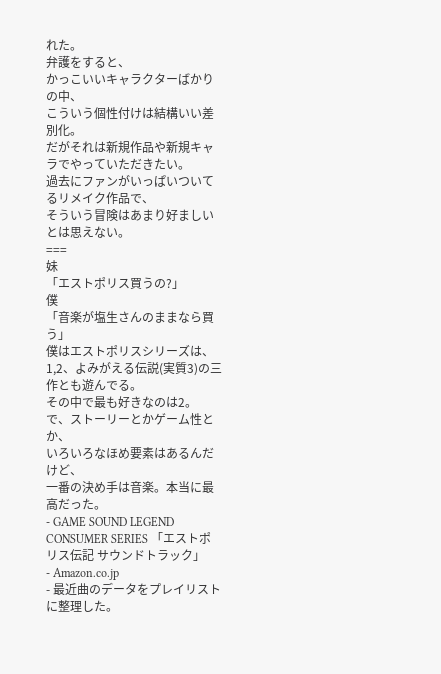れた。
弁護をすると、
かっこいいキャラクターばかりの中、
こういう個性付けは結構いい差別化。
だがそれは新規作品や新規キャラでやっていただきたい。
過去にファンがいっぱいついてるリメイク作品で、
そういう冒険はあまり好ましいとは思えない。
===
妹
「エストポリス買うの?」
僕
「音楽が塩生さんのままなら買う」
僕はエストポリスシリーズは、
1,2、よみがえる伝説(実質3)の三作とも遊んでる。
その中で最も好きなのは2。
で、ストーリーとかゲーム性とか、
いろいろなほめ要素はあるんだけど、
一番の決め手は音楽。本当に最高だった。
- GAME SOUND LEGEND CONSUMER SERIES 「エストポリス伝記 サウンドトラック」
- Amazon.co.jp
- 最近曲のデータをプレイリストに整理した。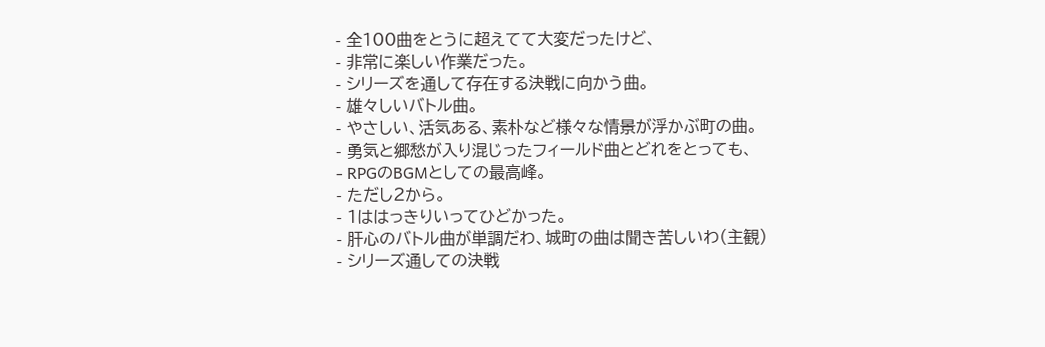- 全100曲をとうに超えてて大変だったけど、
- 非常に楽しい作業だった。
- シリーズを通して存在する決戦に向かう曲。
- 雄々しいバトル曲。
- やさしい、活気ある、素朴など様々な情景が浮かぶ町の曲。
- 勇気と郷愁が入り混じったフィールド曲とどれをとっても、
- RPGのBGMとしての最高峰。
- ただし2から。
- 1ははっきりいってひどかった。
- 肝心のバトル曲が単調だわ、城町の曲は聞き苦しいわ(主観)
- シリーズ通しての決戦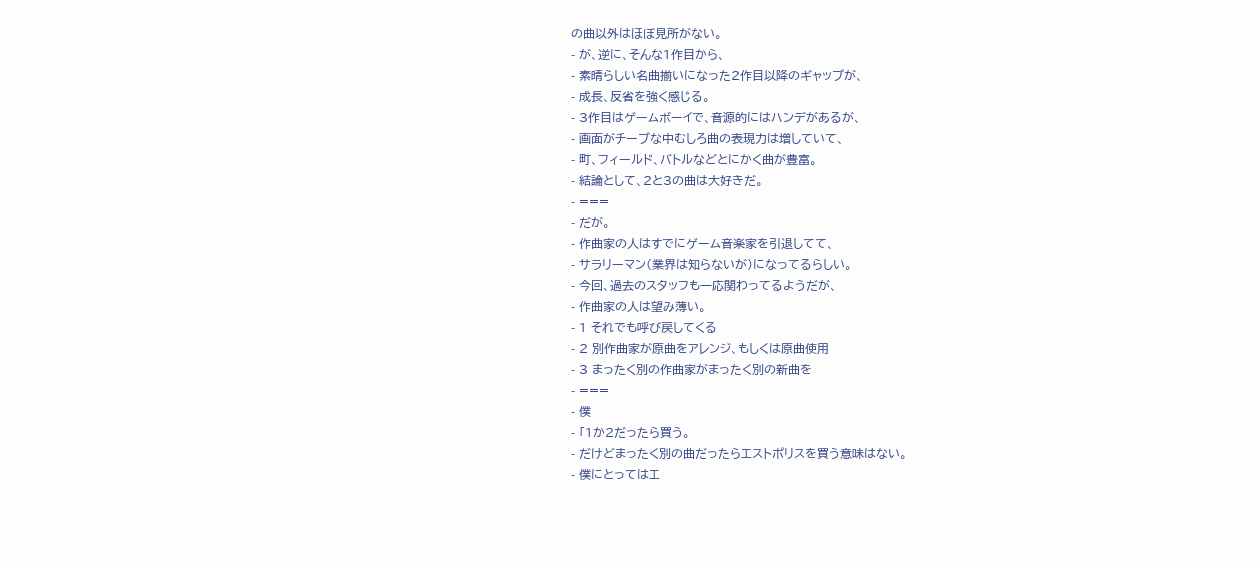の曲以外はほぼ見所がない。
- が、逆に、そんな1作目から、
- 素晴らしい名曲揃いになった2作目以降のギャップが、
- 成長、反省を強く感じる。
- 3作目はゲームボーイで、音源的にはハンデがあるが、
- 画面がチープな中むしろ曲の表現力は増していて、
- 町、フィールド、バトルなどとにかく曲が豊富。
- 結論として、2と3の曲は大好きだ。
- ===
- だが。
- 作曲家の人はすでにゲーム音楽家を引退してて、
- サラリーマン(業界は知らないが)になってるらしい。
- 今回、過去のスタッフも一応関わってるようだが、
- 作曲家の人は望み薄い。
- 1 それでも呼び戻してくる
- 2 別作曲家が原曲をアレンジ、もしくは原曲使用
- 3 まったく別の作曲家がまったく別の新曲を
- ===
- 僕
- 「1か2だったら買う。
- だけどまったく別の曲だったらエストポリスを買う意味はない。
- 僕にとってはエ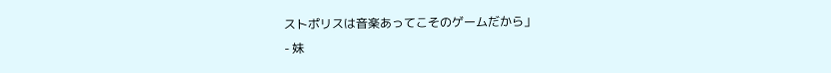ストポリスは音楽あってこそのゲームだから」
- 妹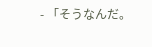- 「そうなんだ。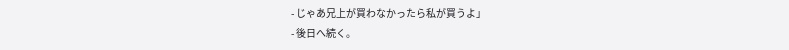- じゃあ兄上が買わなかったら私が買うよ」
- 後日へ続く。